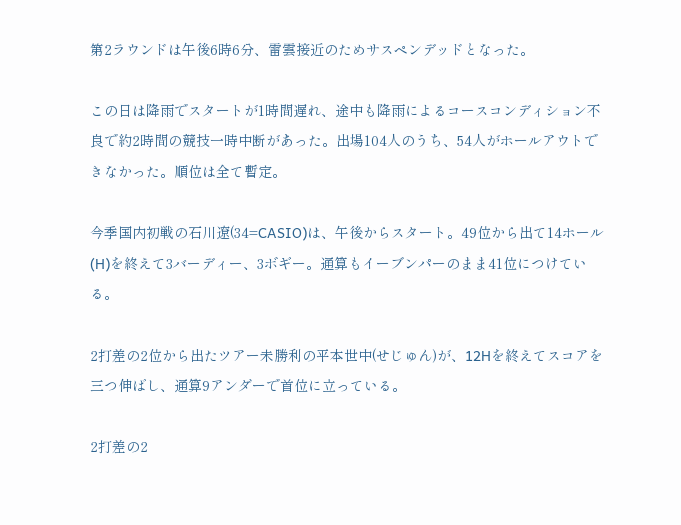第2ラウンドは午後6時6分、雷雲接近のためサスペンデッドとなった。

この日は降雨でスタートが1時間遅れ、途中も降雨によるコースコンディション不良で約2時間の競技一時中断があった。出場104人のうち、54人がホールアウトできなかった。順位は全て暫定。

今季国内初戦の石川遼(34=CASIO)は、午後からスタート。49位から出て14ホール(H)を終えて3バーディー、3ボギー。通算もイーブンパーのまま41位につけている。

2打差の2位から出たツアー未勝利の平本世中(せじゅん)が、12Hを終えてスコアを三つ伸ばし、通算9アンダーで首位に立っている。

2打差の2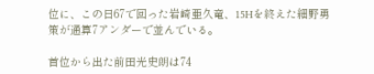位に、この日67で回った岩崎亜久竜、15Hを終えた細野勇策が通算7アンダーで並んでいる。

首位から出た前田光史朗は74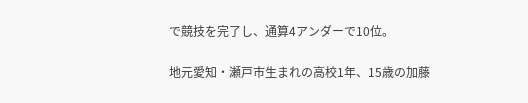で競技を完了し、通算4アンダーで10位。

地元愛知・瀬戸市生まれの高校1年、15歳の加藤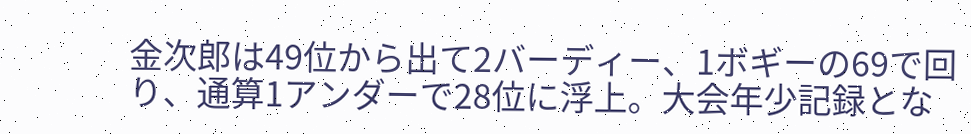金次郎は49位から出て2バーディー、1ボギーの69で回り、通算1アンダーで28位に浮上。大会年少記録とな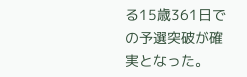る15歳361日での予選突破が確実となった。